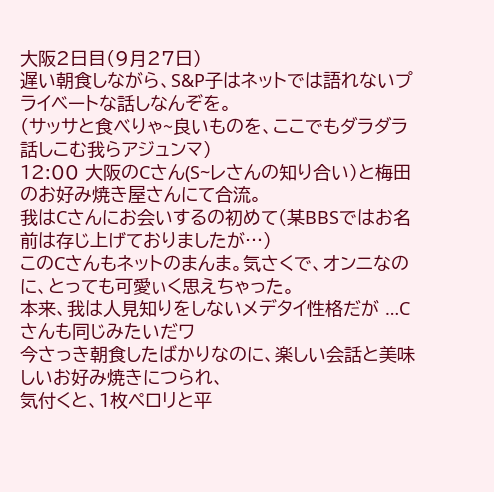大阪2日目(9月27日)
遅い朝食しながら、S&P子はネットでは語れないプライベートな話しなんぞを。
(サッサと食べりゃ~良いものを、ここでもダラダラ話しこむ我らアジュンマ)
12:00 大阪のCさん(S~レさんの知り合い)と梅田のお好み焼き屋さんにて合流。
我はCさんにお会いするの初めて(某BBSではお名前は存じ上げておりましたが…)
このCさんもネットのまんま。気さくで、オンニなのに、とっても可愛ぃく思えちゃった。
本来、我は人見知りをしないメデタイ性格だが …Cさんも同じみたいだワ
今さっき朝食したばかりなのに、楽しい会話と美味しいお好み焼きにつられ、
気付くと、1枚ペロリと平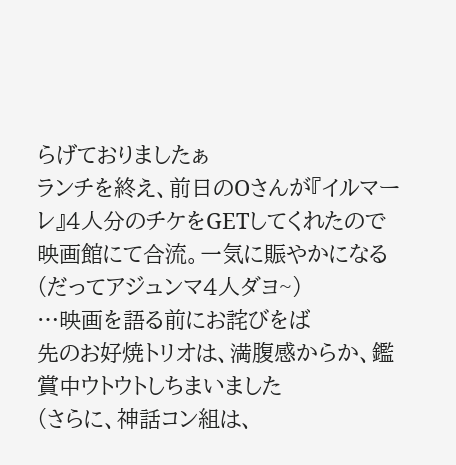らげておりましたぁ
ランチを終え、前日のOさんが『イルマーレ』4人分のチケをGETしてくれたので
映画館にて合流。一気に賑やかになる(だってアジュンマ4人ダヨ~)
…映画を語る前にお詫びをば
先のお好焼トリオは、満腹感からか、鑑賞中ウトウトしちまいました
(さらに、神話コン組は、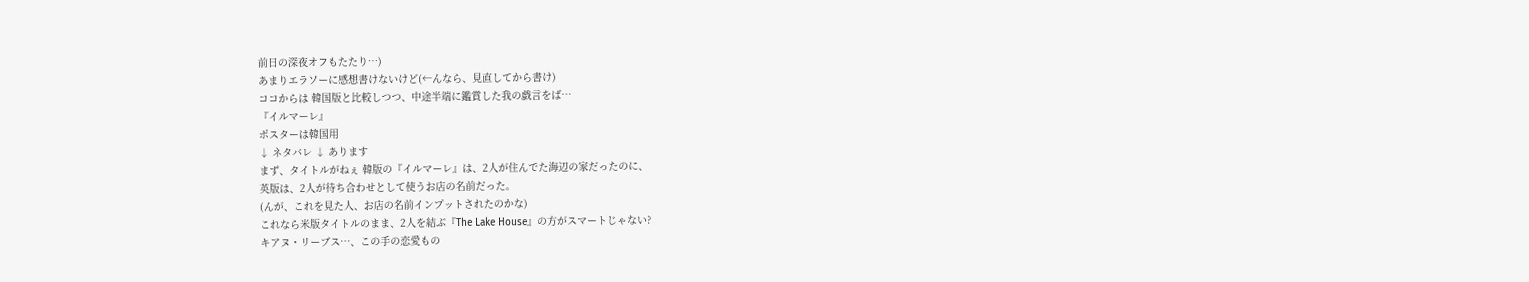前日の深夜オフもたたり…)
あまりエラソーに感想書けないけど(←んなら、見直してから書け)
ココからは 韓国版と比較しつつ、中途半端に鑑賞した我の戯言をば…
『イルマーレ』
ポスターは韓国用
↓ ネタバレ ↓ あります
まず、タイトルがねぇ 韓版の『イルマーレ』は、2人が住んでた海辺の家だったのに、
英版は、2人が待ち合わせとして使うお店の名前だった。
(んが、これを見た人、お店の名前インプットされたのかな)
これなら米版タイトルのまま、2人を結ぶ『The Lake House』の方がスマートじゃない?
キアヌ・リーブス…、この手の恋愛もの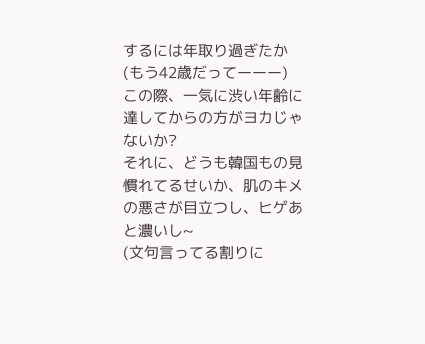するには年取り過ぎたか(もう42歳だってーーー)
この際、一気に渋い年齢に達してからの方がヨカじゃないか?
それに、どうも韓国もの見慣れてるせいか、肌のキメの悪さが目立つし、ヒゲあと濃いし~
(文句言ってる割りに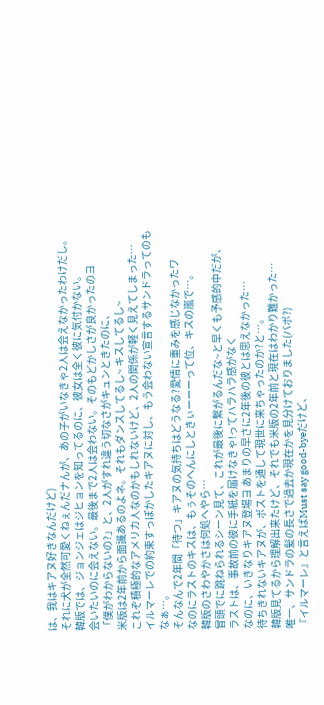は、我はキアヌ好きなんだけど)
それに犬が全然可愛くねぇんだナんが、あの子がいなきゃ2人は会えなかったわけだし。
韓版では、ジョンジェはジヒョンを知ってるのに、彼女は全く彼に気付かない。
会いたいのに会えない。最後まで2人は会わない。そのもどかしさが良かったのヨ
「僕がわからないの?」と、2人がすれ違う切なさがキュンときたのに、
米版は2年前から面識あるのよネ。それもダンスしてるし~ キスしてるし~
これぞ積極的なアメリカ人なのかもしれないけど、2人の関係が軽く見えてしまった…
イルマーレでの約束すっぽかしたキアヌに対し、もう会わない宣言するサンドラってのもなぁ…。
そんなんで2年間「待つ」キアヌの気持ちはどうなる?愛情に重みを感じなかったワ
なのにラストのキスは、もぅそのへんにしときぃーーーって位、キスの嵐で…。
韓版のさわやかさは何処へやら…
冒頭でに跳ねられるシーン見て、これが最後に繋がるんだな~と早くも予感的中だが、
ラストは、事故前の彼に手紙を届けなきゃ!ってハラハラ感がなく
なのに、いきなりキアヌ登場ヨ あまりの早さに2年後の彼とは思えなかった…
待ちきれないキアヌが、ポストを通して現世に来ちゃったのか?と…。
韓版見てるから理解出来たけど、それでも米版の2年前と現在はわかり難かった…
唯一、サンドラの髪の長さで過去か現在かを見分けておりました(バボ?)
『イルマーレ』と言えばMust say good-byeだけど、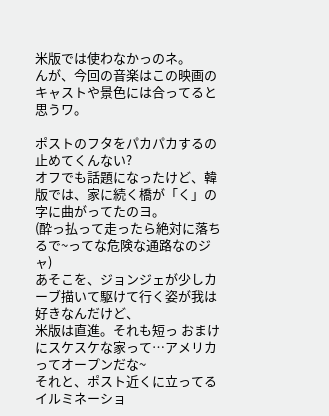米版では使わなかっのネ。
んが、今回の音楽はこの映画のキャストや景色には合ってると思うワ。

ポストのフタをパカパカするの止めてくんない?
オフでも話題になったけど、韓版では、家に続く橋が「く」の字に曲がってたのヨ。
(酔っ払って走ったら絶対に落ちるで~ってな危険な通路なのジャ)
あそこを、ジョンジェが少しカーブ描いて駆けて行く姿が我は好きなんだけど、
米版は直進。それも短っ おまけにスケスケな家って…アメリカってオープンだな~
それと、ポスト近くに立ってるイルミネーショ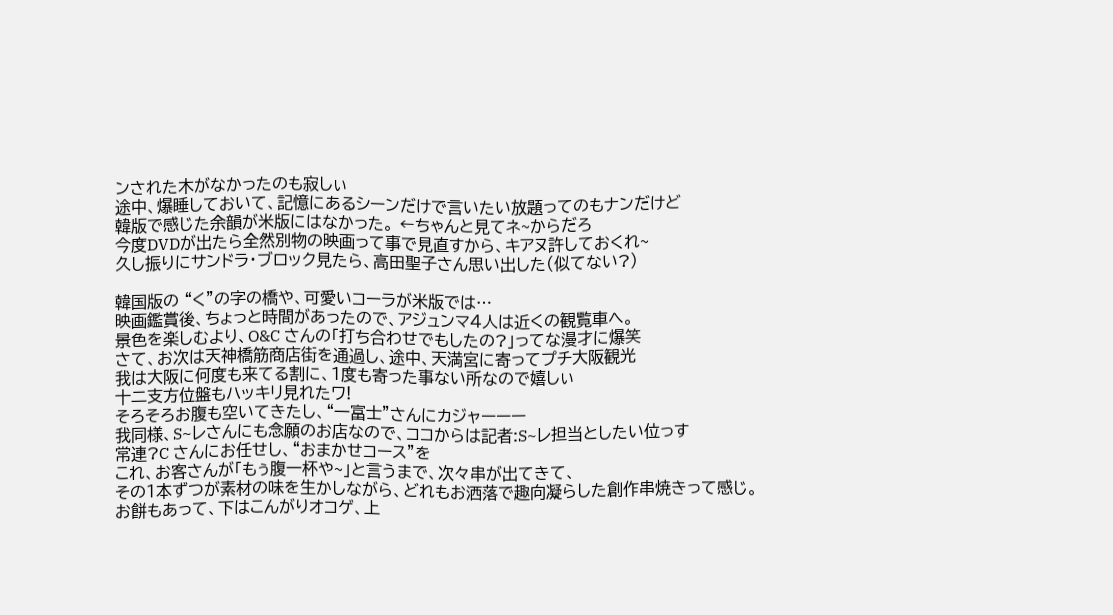ンされた木がなかったのも寂しぃ
途中、爆睡しておいて、記憶にあるシーンだけで言いたい放題ってのもナンだけど
韓版で感じた余韻が米版にはなかった。 ←ちゃんと見てネ~からだろ
今度DVDが出たら全然別物の映画って事で見直すから、キアヌ許しておくれ~
久し振りにサンドラ・ブロック見たら、高田聖子さん思い出した(似てない?)

韓国版の “く”の字の橋や、可愛いコーラが米版では…
映画鑑賞後、ちょっと時間があったので、アジュンマ4人は近くの観覧車へ。
景色を楽しむより、O&C さんの「打ち合わせでもしたの?」ってな漫才に爆笑
さて、お次は天神橋筋商店街を通過し、途中、天満宮に寄ってプチ大阪観光
我は大阪に何度も来てる割に、1度も寄った事ない所なので嬉しぃ
十二支方位盤もハッキリ見れたワ!
そろそろお腹も空いてきたし、“一富士”さんにカジャーーー
我同様、S~レさんにも念願のお店なので、ココからは記者:S~レ担当としたい位っす
常連?C さんにお任せし、“おまかせコース”を
これ、お客さんが「もぅ腹一杯や~」と言うまで、次々串が出てきて、
その1本ずつが素材の味を生かしながら、どれもお洒落で趣向凝らした創作串焼きって感じ。
お餅もあって、下はこんがりオコゲ、上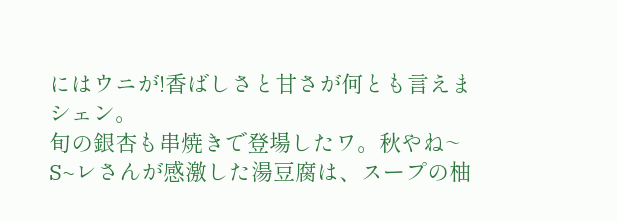にはウニが!香ばしさと甘さが何とも言えまシェン。
旬の銀杏も串焼きで登場したワ。秋やね~
S~レさんが感激した湯豆腐は、スープの柚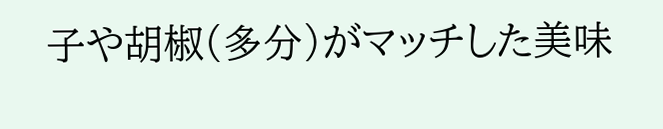子や胡椒(多分)がマッチした美味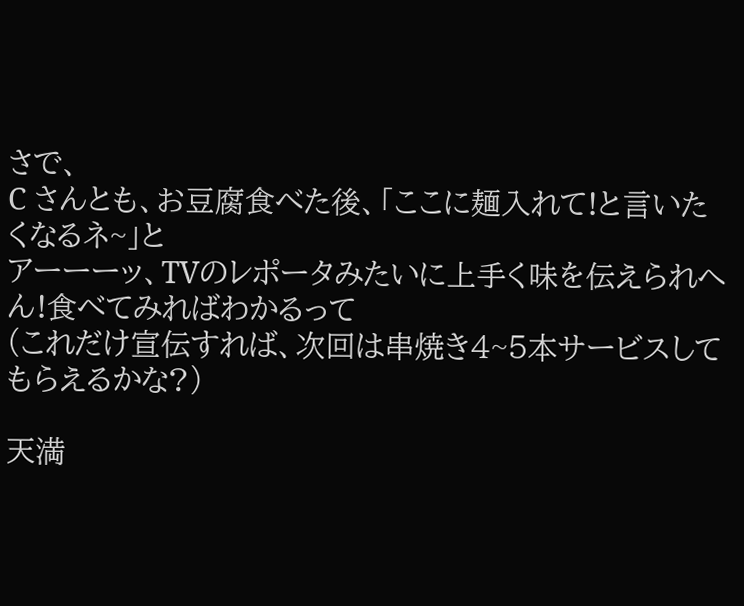さで、
C さんとも、お豆腐食べた後、「ここに麺入れて!と言いたくなるネ~」と
アーーーッ、TVのレポータみたいに上手く味を伝えられへん!食べてみればわかるって
(これだけ宣伝すれば、次回は串焼き4~5本サービスしてもらえるかな?)

天満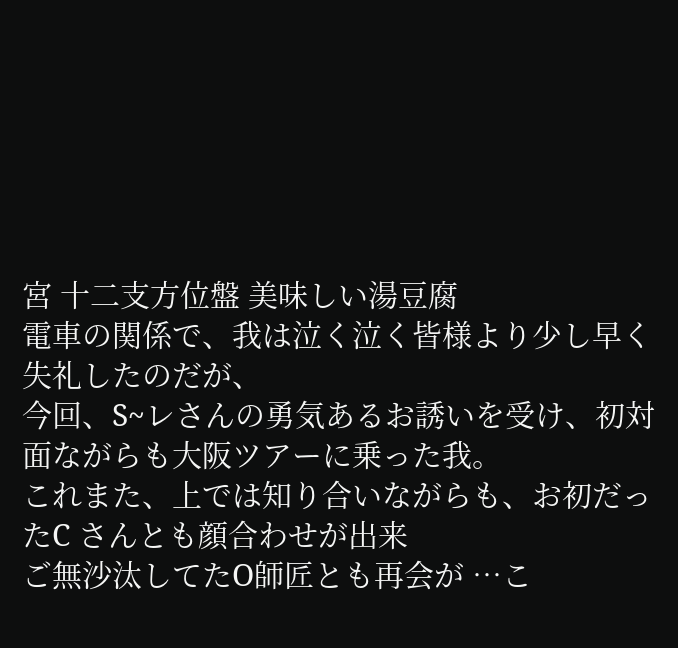宮 十二支方位盤 美味しい湯豆腐
電車の関係で、我は泣く泣く皆様より少し早く失礼したのだが、
今回、S~レさんの勇気あるお誘いを受け、初対面ながらも大阪ツアーに乗った我。
これまた、上では知り合いながらも、お初だったC さんとも顔合わせが出来
ご無沙汰してたO師匠とも再会が …こ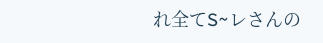れ全てS~レさんの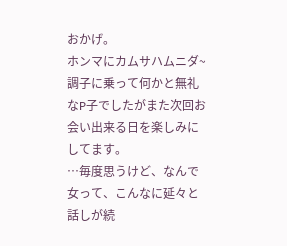おかげ。
ホンマにカムサハムニダ~
調子に乗って何かと無礼なP子でしたがまた次回お会い出来る日を楽しみにしてます。
…毎度思うけど、なんで女って、こんなに延々と話しが続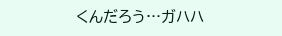くんだろう…ガハハ